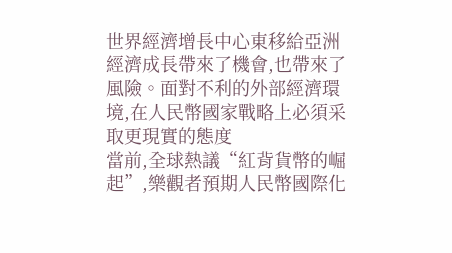世界經濟增長中心東移給亞洲經濟成長帶來了機會,也帶來了風險。面對不利的外部經濟環境,在人民幣國家戰略上必須采取更現實的態度
當前,全球熱議“紅背貨幣的崛起”,樂觀者預期人民幣國際化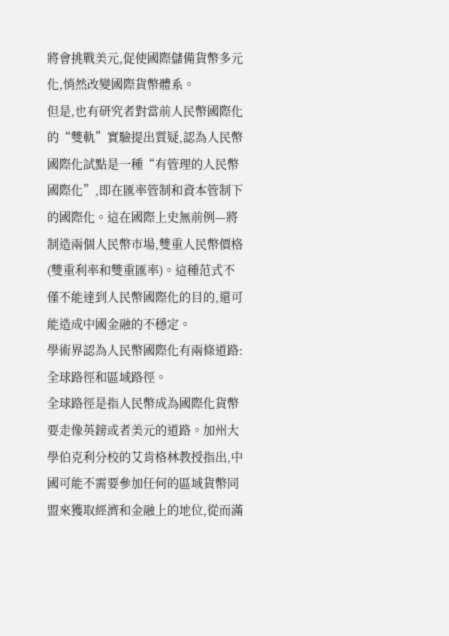將會挑戰美元,促使國際儲備貨幣多元化,悄然改變國際貨幣體系。
但是,也有研究者對當前人民幣國際化的“雙軌”實驗提出質疑,認為人民幣國際化試點是一種“有管理的人民幣國際化”,即在匯率管制和資本管制下的國際化。這在國際上史無前例—將制造兩個人民幣市場,雙重人民幣價格(雙重利率和雙重匯率)。這種范式不僅不能達到人民幣國際化的目的,還可能造成中國金融的不穩定。
學術界認為人民幣國際化有兩條道路:全球路徑和區域路徑。
全球路徑是指人民幣成為國際化貨幣要走像英鎊或者美元的道路。加州大學伯克利分校的艾肯格林教授指出,中國可能不需要參加任何的區域貨幣同盟來獲取經濟和金融上的地位,從而滿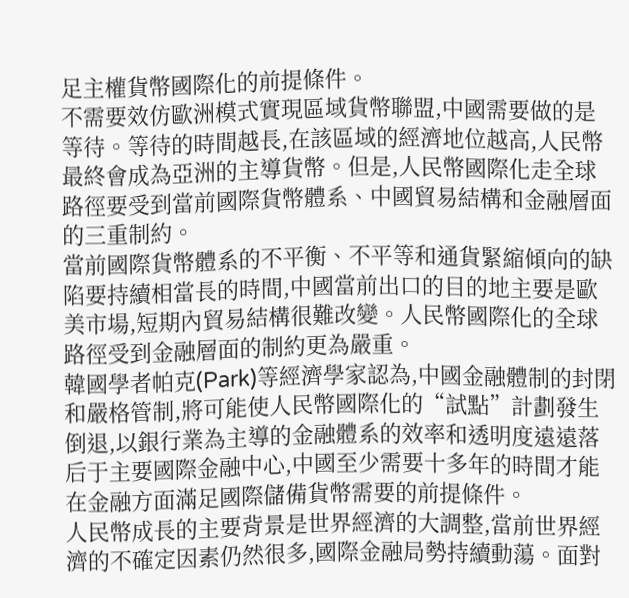足主權貨幣國際化的前提條件。
不需要效仿歐洲模式實現區域貨幣聯盟,中國需要做的是等待。等待的時間越長,在該區域的經濟地位越高,人民幣最終會成為亞洲的主導貨幣。但是,人民幣國際化走全球路徑要受到當前國際貨幣體系、中國貿易結構和金融層面的三重制約。
當前國際貨幣體系的不平衡、不平等和通貨緊縮傾向的缺陷要持續相當長的時間,中國當前出口的目的地主要是歐美市場,短期內貿易結構很難改變。人民幣國際化的全球路徑受到金融層面的制約更為嚴重。
韓國學者帕克(Park)等經濟學家認為,中國金融體制的封閉和嚴格管制,將可能使人民幣國際化的“試點”計劃發生倒退,以銀行業為主導的金融體系的效率和透明度遠遠落后于主要國際金融中心,中國至少需要十多年的時間才能在金融方面滿足國際儲備貨幣需要的前提條件。
人民幣成長的主要背景是世界經濟的大調整,當前世界經濟的不確定因素仍然很多,國際金融局勢持續動蕩。面對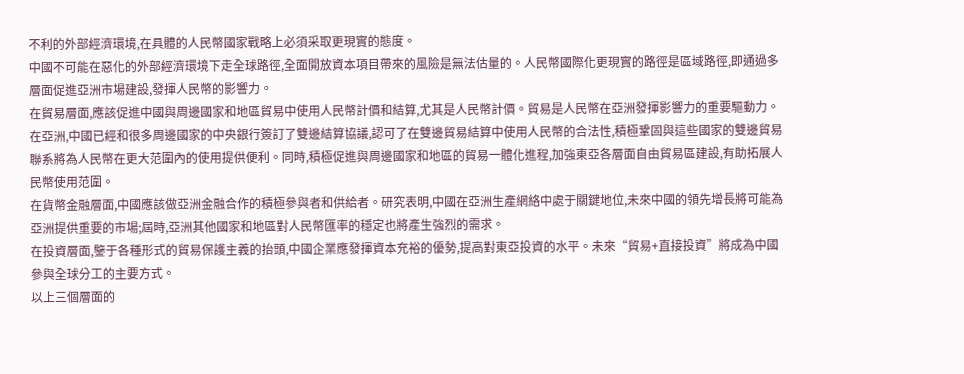不利的外部經濟環境,在具體的人民幣國家戰略上必須采取更現實的態度。
中國不可能在惡化的外部經濟環境下走全球路徑,全面開放資本項目帶來的風險是無法估量的。人民幣國際化更現實的路徑是區域路徑,即通過多層面促進亞洲市場建設,發揮人民幣的影響力。
在貿易層面,應該促進中國與周邊國家和地區貿易中使用人民幣計價和結算,尤其是人民幣計價。貿易是人民幣在亞洲發揮影響力的重要驅動力。
在亞洲,中國已經和很多周邊國家的中央銀行簽訂了雙邊結算協議,認可了在雙邊貿易結算中使用人民幣的合法性,積極鞏固與這些國家的雙邊貿易聯系將為人民幣在更大范圍內的使用提供便利。同時,積極促進與周邊國家和地區的貿易一體化進程,加強東亞各層面自由貿易區建設,有助拓展人民幣使用范圍。
在貨幣金融層面,中國應該做亞洲金融合作的積極參與者和供給者。研究表明,中國在亞洲生產網絡中處于關鍵地位,未來中國的領先增長將可能為亞洲提供重要的市場;屆時,亞洲其他國家和地區對人民幣匯率的穩定也將產生強烈的需求。
在投資層面,鑒于各種形式的貿易保護主義的抬頭,中國企業應發揮資本充裕的優勢,提高對東亞投資的水平。未來“貿易+直接投資”將成為中國參與全球分工的主要方式。
以上三個層面的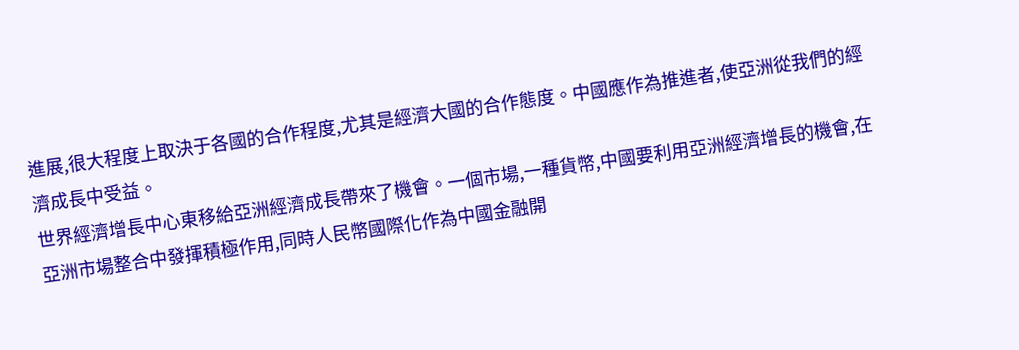進展,很大程度上取決于各國的合作程度,尤其是經濟大國的合作態度。中國應作為推進者,使亞洲從我們的經濟成長中受益。
世界經濟增長中心東移給亞洲經濟成長帶來了機會。一個市場,一種貨幣,中國要利用亞洲經濟增長的機會,在亞洲市場整合中發揮積極作用,同時人民幣國際化作為中國金融開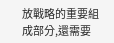放戰略的重要組成部分,還需要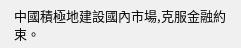中國積極地建設國內市場,克服金融約束。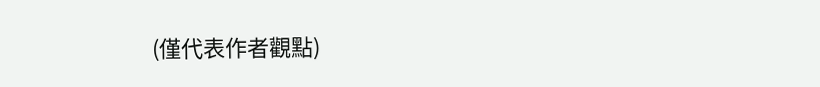(僅代表作者觀點)